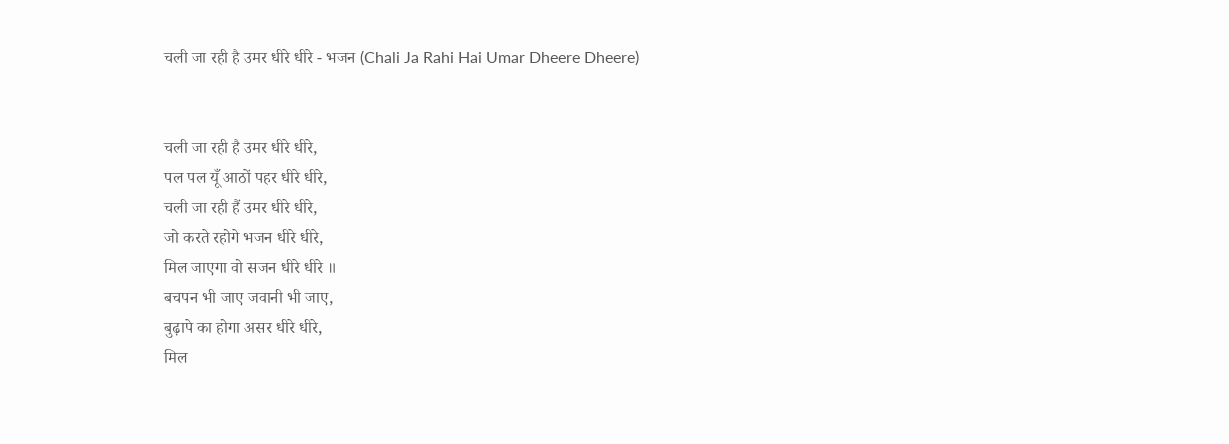चली जा रही है उमर धीरे धीरे - भजन (Chali Ja Rahi Hai Umar Dheere Dheere)


चली जा रही है उमर धीरे धीरे,
पल पल यूँ आठों पहर धीरे धीरे,
चली जा रही हैं उमर धीरे धीरे,
जो करते रहोगे भजन धीरे धीरे,
मिल जाएगा वो सजन धीरे धीरे ॥
बचपन भी जाए जवानी भी जाए,
बुढ़ापे का होगा असर धीरे धीरे,
मिल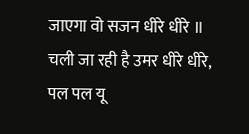जाएगा वो सजन धीरे धीरे ॥
चली जा रही है उमर धीरे धीरे,
पल पल यू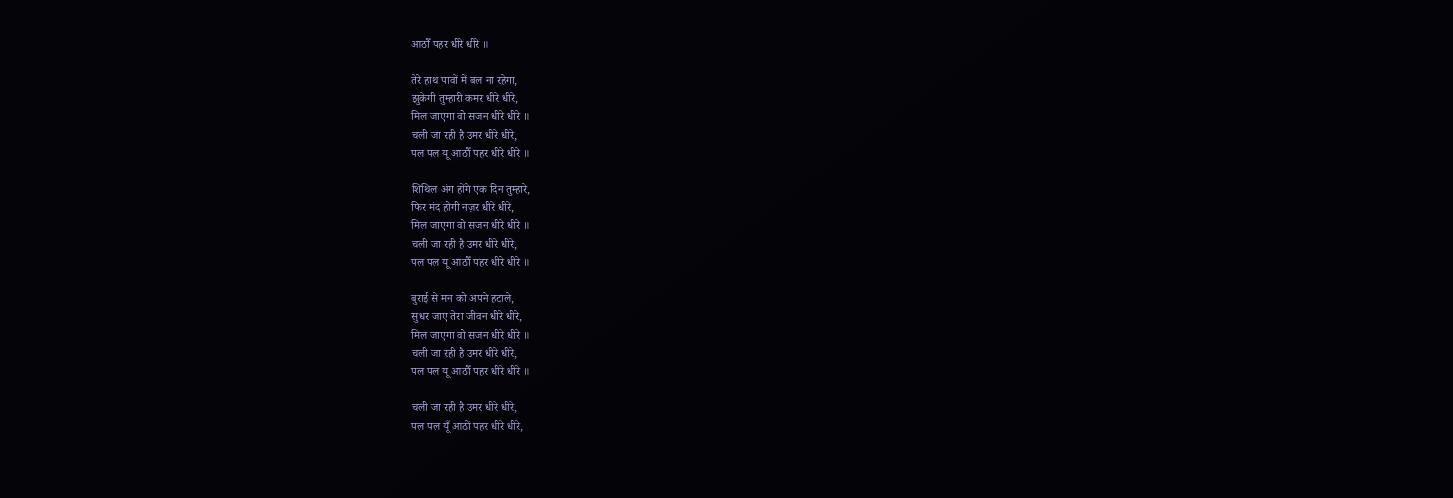आठौँ पहर धीरे धीरे ॥

तेरे हाथ पावों में बल ना रहेगा,
झुकेगी तुम्हारी कमर धीरे धीरे,
मिल जाएगा वो सजन धीरे धीरे ॥
चली जा रही है उमर धीरे धीरे,
पल पल यू आठौँ पहर धीरे धीरे ॥

शिथिल अंग होंगे एक दिन तुम्हारे,
फिर मंद होगी नज़र धीरे धीरे,
मिल जाएगा वो सजन धीरे धीरे ॥
चली जा रही है उमर धीरे धीरे,
पल पल यू आठौँ पहर धीरे धीरे ॥

बुराई से मन को अपने हटाले,
सुधर जाए तेरा जीवन धीरे धीरे,
मिल जाएगा वो सजन धीरे धीरे ॥
चली जा रही है उमर धीरे धीरे,
पल पल यू आठौँ पहर धीरे धीरे ॥

चली जा रही है उमर धीरे धीरे,
पल पल यूँ आठों पहर धीरे धीरे,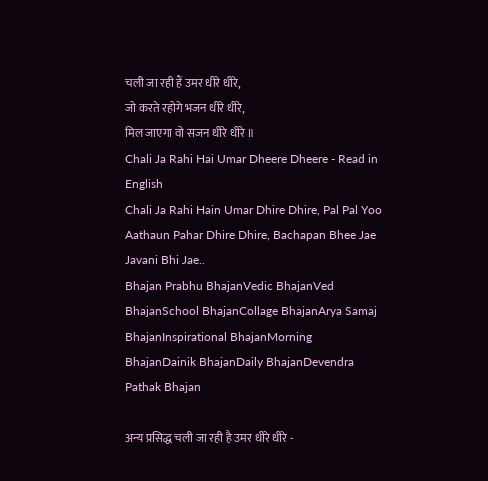चली जा रही हैं उमर धीरे धीरे,
जो करते रहोगे भजन धीरे धीरे,
मिल जाएगा वो सजन धीरे धीरे ॥
Chali Ja Rahi Hai Umar Dheere Dheere - Read in English
Chali Ja Rahi Hain Umar Dhire Dhire, Pal Pal Yoo Aathaun Pahar Dhire Dhire, Bachapan Bhee Jae Javani Bhi Jae..
Bhajan Prabhu BhajanVedic BhajanVed BhajanSchool BhajanCollage BhajanArya Samaj BhajanInspirational BhajanMorning BhajanDainik BhajanDaily BhajanDevendra Pathak Bhajan

अन्य प्रसिद्ध चली जा रही है उमर धीरे धीरे -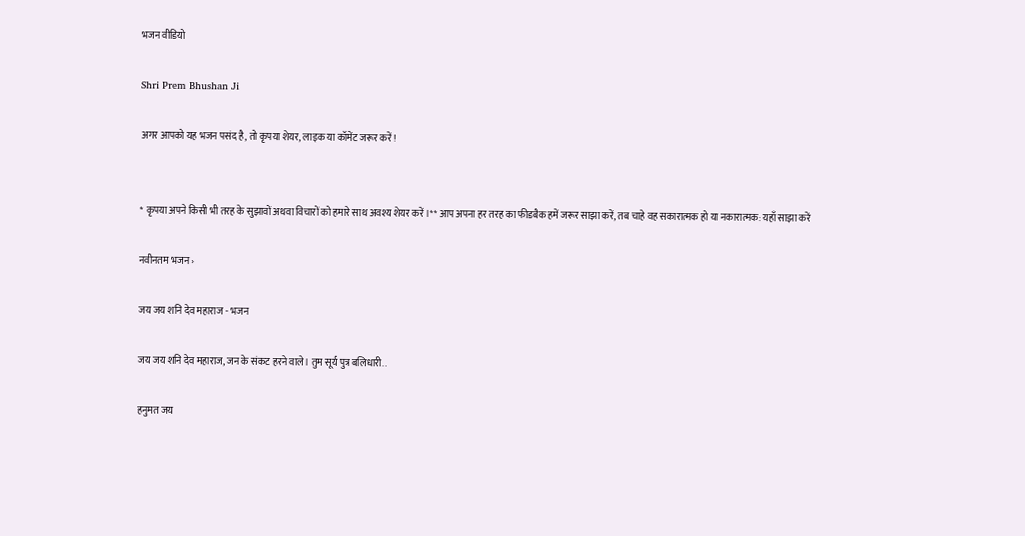भजन वीडियो

Shri Prem Bhushan Ji

अगर आपको यह भजन पसंद है, तो कृपया शेयर, लाइक या कॉमेंट जरूर करें!


* कृपया अपने किसी भी तरह के सुझावों अथवा विचारों को हमारे साथ अवश्य शेयर करें।** आप अपना हर तरह का फीडबैक हमें जरूर साझा करें, तब चाहे वह सकारात्मक हो या नकारात्मक: यहाँ साझा करें

नवीनतम भजन ›

जय जय शनि देव महाराज - भजन

जय जय शनि देव महाराज, जन के संकट हरने वाले। तुम सूर्य पुत्र बलिधारी..

हनुमत जय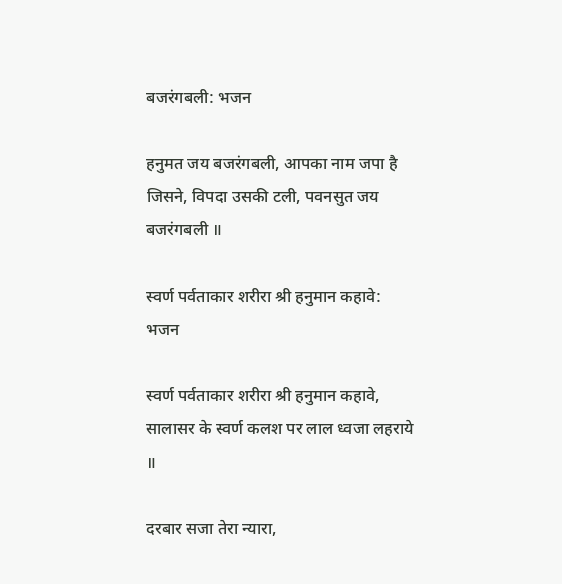बजरंगबली: भजन

हनुमत जय बजरंगबली, आपका नाम जपा है जिसने, विपदा उसकी टली, पवनसुत जय बजरंगबली ॥

स्वर्ण पर्वताकार शरीरा श्री हनुमान कहावे: भजन

स्वर्ण पर्वताकार शरीरा श्री हनुमान कहावे, सालासर के स्वर्ण कलश पर लाल ध्वजा लहराये ॥

दरबार सजा तेरा न्यारा,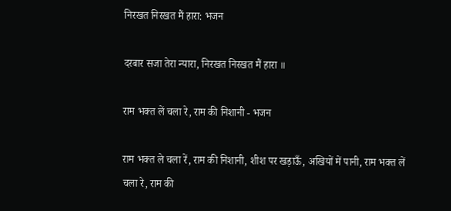निरखत निरखत मैं हारा: भजन

दरबार सजा तेरा न्यारा, निरखत निरखत मैं हारा ॥

राम भक्त लें चला रे, राम की निशानी - भजन

राम भक्त ले चला रें, राम की निशानी, शीश पर खड़ाऊँ, अखियों में पानी, राम भक्त लें चला रे, राम की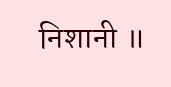निशानी ॥